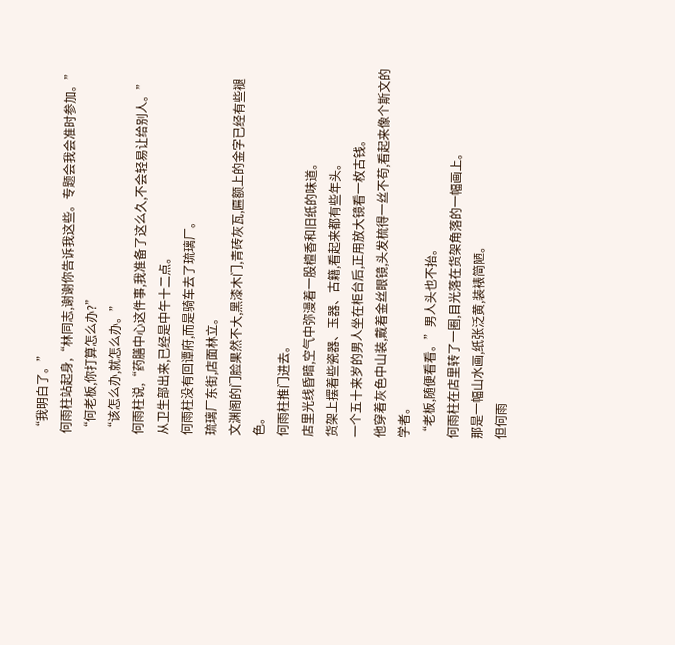“我明白了。”
何雨柱站起身,“林同志,谢谢你告诉我这些。专题会我会准时参加。”
“何老板,你打算怎么办?”
“该怎么办,就怎么办。”
何雨柱说,“药膳中心这件事,我准备了这么久,不会轻易让给别人。”
从卫生部出来,已经是中午十二点。
何雨柱没有回谭府,而是骑车去了琉璃厂。
琉璃厂东街,店面林立。
文渊阁的门脸果然不大,黑漆木门,青砖灰瓦,匾额上的金字已经有些褪色。
何雨柱推门进去。
店里光线昏暗,空气中弥漫着一股檀香和旧纸的味道。
货架上摆着些瓷器、玉器、古籍,看起来都有些年头。
一个五十来岁的男人坐在柜台后,正用放大镜看一枚古钱。
他穿着灰色中山装,戴着金丝眼镜,头发梳得一丝不苟,看起来像个斯文的学者。
“老板,随便看看。”男人头也不抬。
何雨柱在店里转了一圈,目光落在货架角落的一幅画上。
那是一幅山水画,纸张泛黄,装裱简陋。
但何雨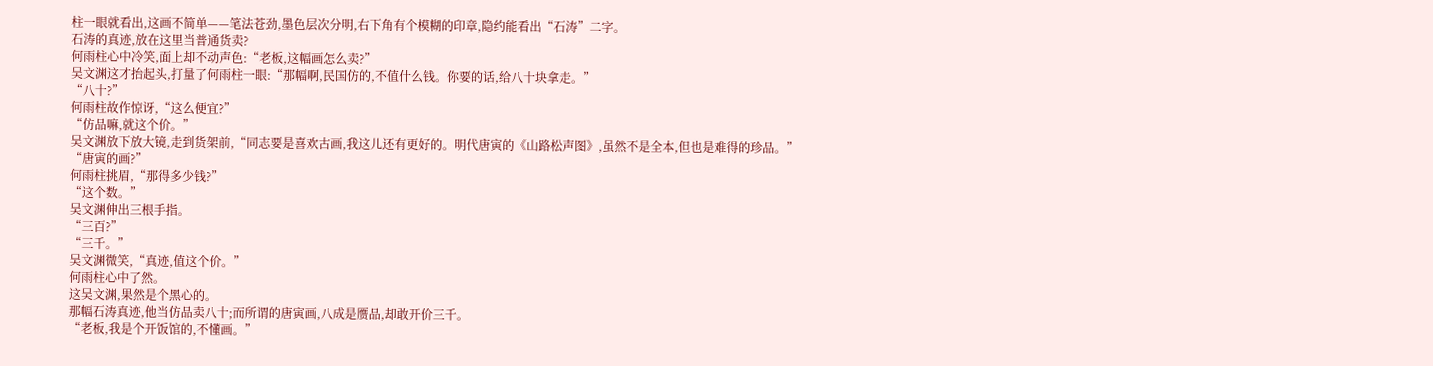柱一眼就看出,这画不简单——笔法苍劲,墨色层次分明,右下角有个模糊的印章,隐约能看出“石涛”二字。
石涛的真迹,放在这里当普通货卖?
何雨柱心中冷笑,面上却不动声色:“老板,这幅画怎么卖?”
吴文渊这才抬起头,打量了何雨柱一眼:“那幅啊,民国仿的,不值什么钱。你要的话,给八十块拿走。”
“八十?”
何雨柱故作惊讶,“这么便宜?”
“仿品嘛,就这个价。”
吴文渊放下放大镜,走到货架前,“同志要是喜欢古画,我这儿还有更好的。明代唐寅的《山路松声图》,虽然不是全本,但也是难得的珍品。”
“唐寅的画?”
何雨柱挑眉,“那得多少钱?”
“这个数。”
吴文渊伸出三根手指。
“三百?”
“三千。”
吴文渊微笑,“真迹,值这个价。”
何雨柱心中了然。
这吴文渊,果然是个黑心的。
那幅石涛真迹,他当仿品卖八十;而所谓的唐寅画,八成是赝品,却敢开价三千。
“老板,我是个开饭馆的,不懂画。”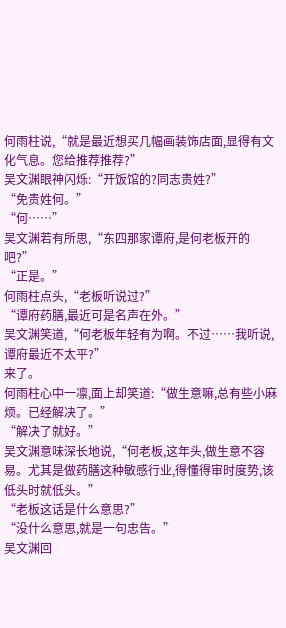何雨柱说,“就是最近想买几幅画装饰店面,显得有文化气息。您给推荐推荐?”
吴文渊眼神闪烁:“开饭馆的?同志贵姓?”
“免贵姓何。”
“何……”
吴文渊若有所思,“东四那家谭府,是何老板开的吧?”
“正是。”
何雨柱点头,“老板听说过?”
“谭府药膳,最近可是名声在外。”
吴文渊笑道,“何老板年轻有为啊。不过……我听说,谭府最近不太平?”
来了。
何雨柱心中一凛,面上却笑道:“做生意嘛,总有些小麻烦。已经解决了。”
“解决了就好。”
吴文渊意味深长地说,“何老板,这年头,做生意不容易。尤其是做药膳这种敏感行业,得懂得审时度势,该低头时就低头。”
“老板这话是什么意思?”
“没什么意思,就是一句忠告。”
吴文渊回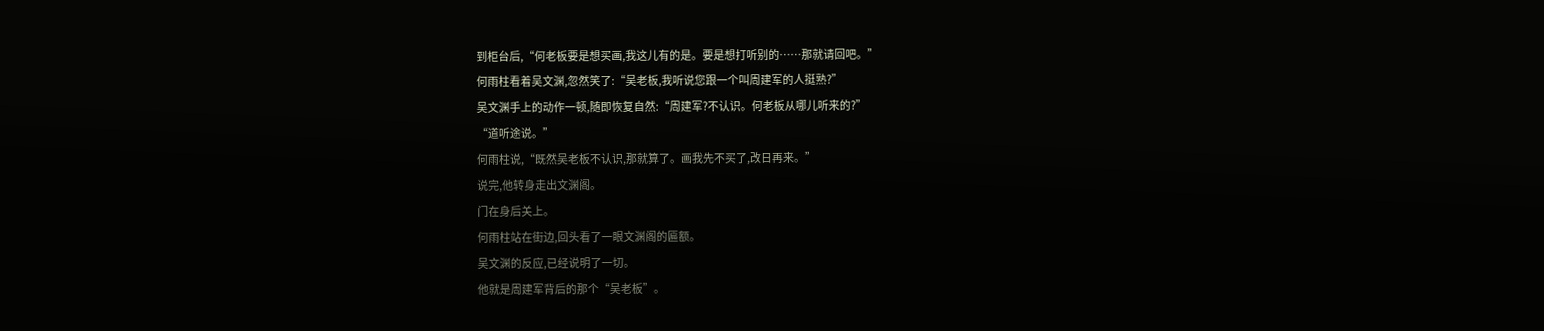到柜台后,“何老板要是想买画,我这儿有的是。要是想打听别的……那就请回吧。”
何雨柱看着吴文渊,忽然笑了:“吴老板,我听说您跟一个叫周建军的人挺熟?”
吴文渊手上的动作一顿,随即恢复自然:“周建军?不认识。何老板从哪儿听来的?”
“道听途说。”
何雨柱说,“既然吴老板不认识,那就算了。画我先不买了,改日再来。”
说完,他转身走出文渊阁。
门在身后关上。
何雨柱站在街边,回头看了一眼文渊阁的匾额。
吴文渊的反应,已经说明了一切。
他就是周建军背后的那个“吴老板”。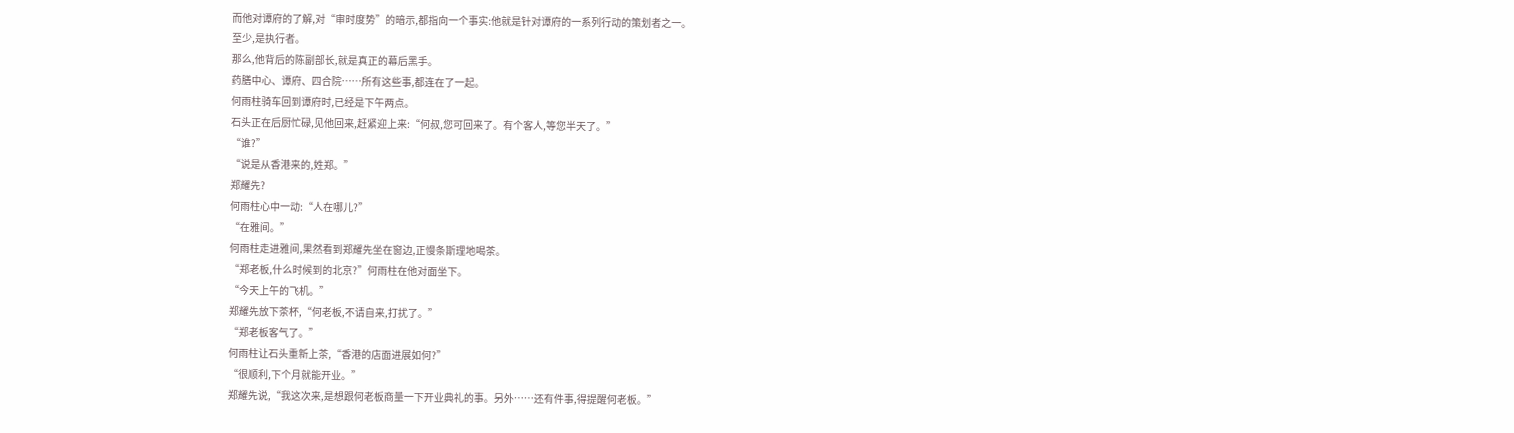而他对谭府的了解,对“审时度势”的暗示,都指向一个事实:他就是针对谭府的一系列行动的策划者之一。
至少,是执行者。
那么,他背后的陈副部长,就是真正的幕后黑手。
药膳中心、谭府、四合院……所有这些事,都连在了一起。
何雨柱骑车回到谭府时,已经是下午两点。
石头正在后厨忙碌,见他回来,赶紧迎上来:“何叔,您可回来了。有个客人,等您半天了。”
“谁?”
“说是从香港来的,姓郑。”
郑耀先?
何雨柱心中一动:“人在哪儿?”
“在雅间。”
何雨柱走进雅间,果然看到郑耀先坐在窗边,正慢条斯理地喝茶。
“郑老板,什么时候到的北京?”何雨柱在他对面坐下。
“今天上午的飞机。”
郑耀先放下茶杯,“何老板,不请自来,打扰了。”
“郑老板客气了。”
何雨柱让石头重新上茶,“香港的店面进展如何?”
“很顺利,下个月就能开业。”
郑耀先说,“我这次来,是想跟何老板商量一下开业典礼的事。另外……还有件事,得提醒何老板。”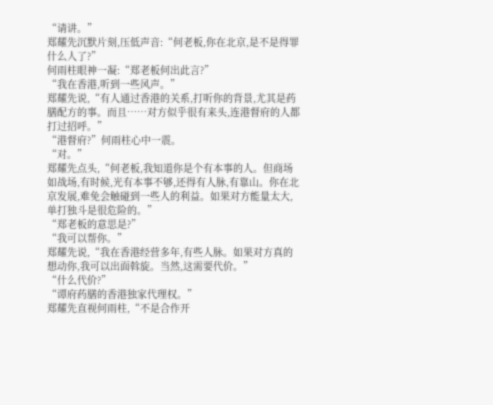“请讲。”
郑耀先沉默片刻,压低声音:“何老板,你在北京,是不是得罪什么人了?”
何雨柱眼神一凝:“郑老板何出此言?”
“我在香港,听到一些风声。”
郑耀先说,“有人通过香港的关系,打听你的背景,尤其是药膳配方的事。而且……对方似乎很有来头,连港督府的人都打过招呼。”
“港督府?”何雨柱心中一震。
“对。”
郑耀先点头,“何老板,我知道你是个有本事的人。但商场如战场,有时候,光有本事不够,还得有人脉,有靠山。你在北京发展,难免会触碰到一些人的利益。如果对方能量太大,单打独斗是很危险的。”
“郑老板的意思是?”
“我可以帮你。”
郑耀先说,“我在香港经营多年,有些人脉。如果对方真的想动你,我可以出面斡旋。当然,这需要代价。”
“什么代价?”
“谭府药膳的香港独家代理权。”
郑耀先直视何雨柱,“不是合作开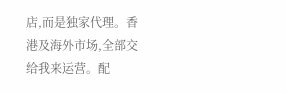店,而是独家代理。香港及海外市场,全部交给我来运营。配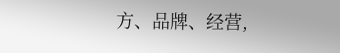方、品牌、经营,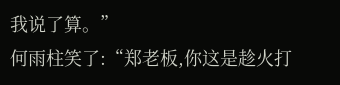我说了算。”
何雨柱笑了:“郑老板,你这是趁火打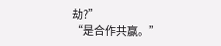劫?”
“是合作共赢。”